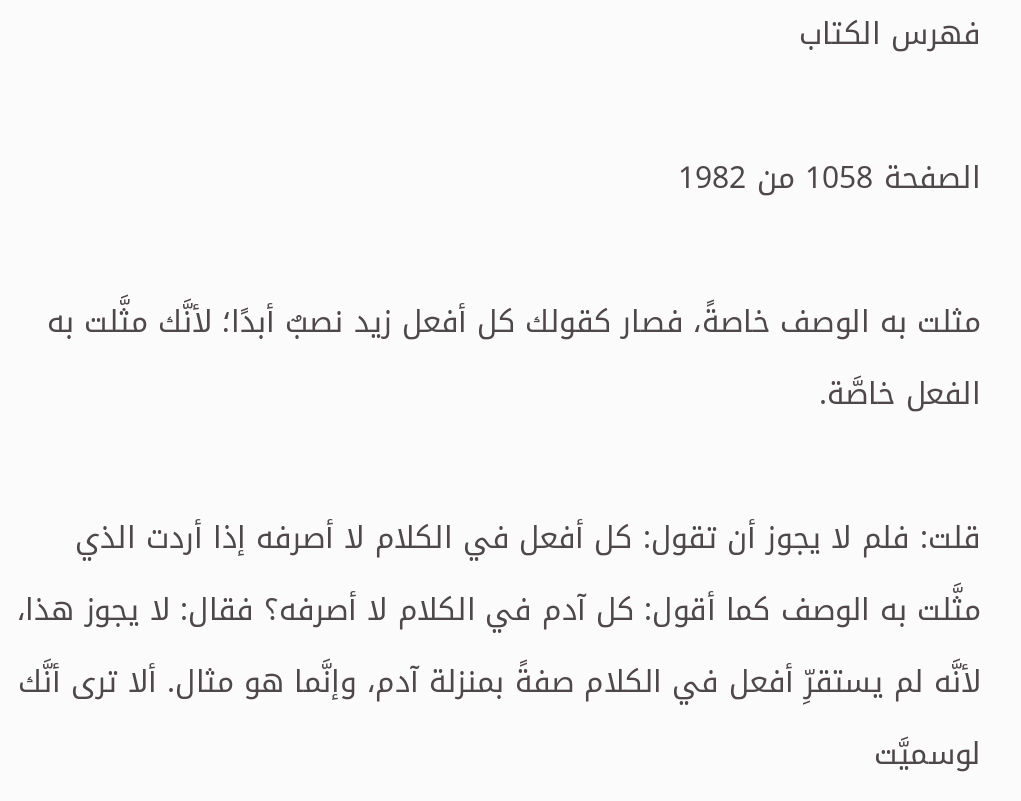فهرس الكتاب

الصفحة 1058 من 1982

مثلت به الوصف خاصةً، فصار كقولك كل أفعل زيد نصبٌ أبدًا؛ لأنَّك مثَّلت به الفعل خاصَّة.

قلت: فلم لا يجوز أن تقول: كل أفعل في الكلام لا أصرفه إذا أردت الذي مثَّلت به الوصف كما أقول: كل آدم في الكلام لا أصرفه؟ فقال: لا يجوز هذا، لأنَّه لم يستقرِّ أفعل في الكلام صفةً بمنزلة آدم، وإنَّما هو مثال. ألا ترى أنَّك لوسميَّت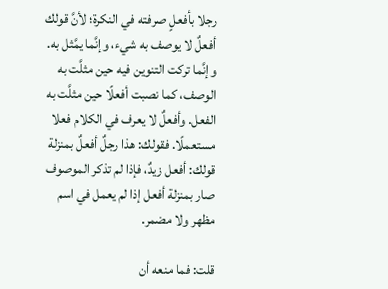رجلا بأفعلٍ صرفته في النكرة؛ لأنَّ قولك أفعلٌ لا يوصف به شيء، وإنَّما يمَّثل به. وإنَّما تركت التنوين فيه حين مثلَّت به الوصف، كما نصبت أفعلًا حين مثلَّت به الفعل. وأفعلٌ لا يعرف في الكلام فعلا مستعملًا. فقولك: هذا رجلٌ أفعلٌ بمنزلة قولك: أفعل زيدٌ، فإذا لم تذكر الموصوف صار بمنزلة أفعل إذا لم يعمل في اسم مظهر ولا مضمر.

قلت: فما منعه أن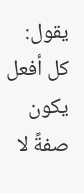يقول: كل أفعل يكون صفةً لا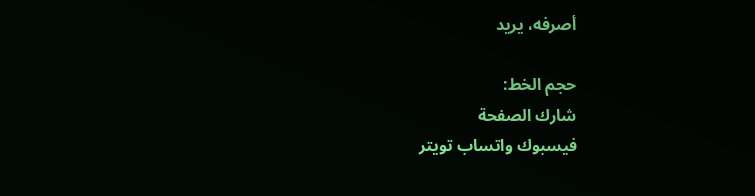أصرفه، يريد

حجم الخط:
شارك الصفحة
فيسبوك واتساب تويتر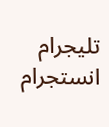تليجرام انستجرام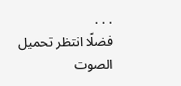. . .
فضلًا انتظر تحميل الصوت